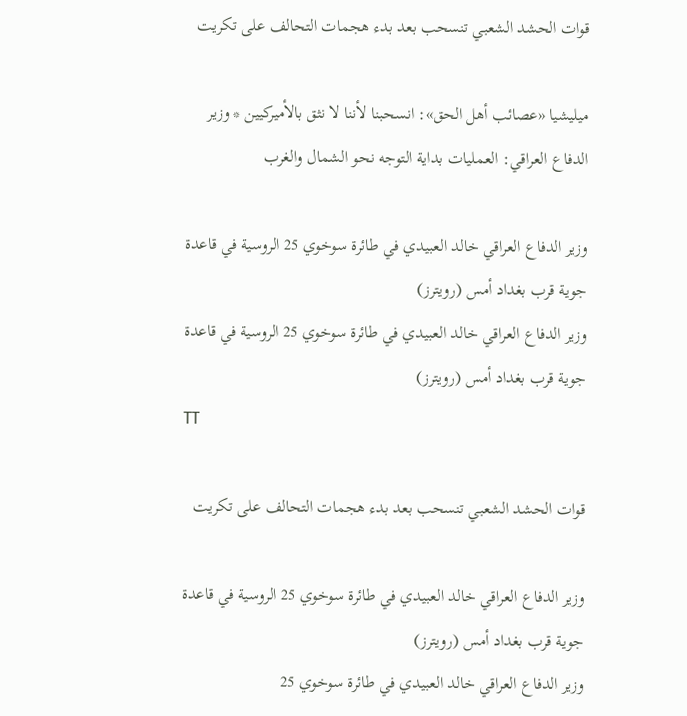قوات الحشد الشعبي تنسحب بعد بدء هجمات التحالف على تكريت

ميليشيا «عصائب أهل الحق»: انسحبنا لأننا لا نثق بالأميركيين * وزير الدفاع العراقي: العمليات بداية التوجه نحو الشمال والغرب

وزير الدفاع العراقي خالد العبيدي في طائرة سوخوي 25 الروسية في قاعدة جوية قرب بغداد أمس (رويترز)
وزير الدفاع العراقي خالد العبيدي في طائرة سوخوي 25 الروسية في قاعدة جوية قرب بغداد أمس (رويترز)
TT

قوات الحشد الشعبي تنسحب بعد بدء هجمات التحالف على تكريت

وزير الدفاع العراقي خالد العبيدي في طائرة سوخوي 25 الروسية في قاعدة جوية قرب بغداد أمس (رويترز)
وزير الدفاع العراقي خالد العبيدي في طائرة سوخوي 25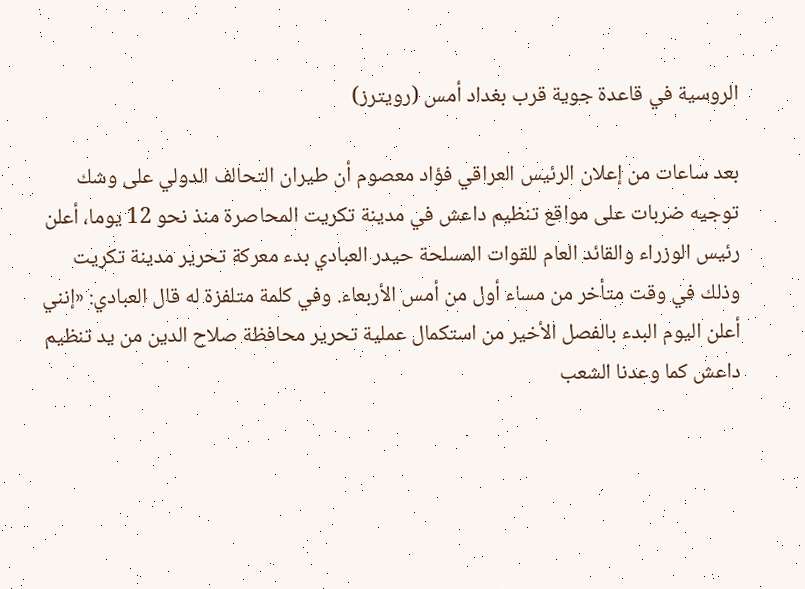الروسية في قاعدة جوية قرب بغداد أمس (رويترز)

بعد ساعات من إعلان الرئيس العراقي فؤاد معصوم أن طيران التحالف الدولي على وشك توجيه ضربات على مواقع تنظيم داعش في مدينة تكريت المحاصرة منذ نحو 12 يوما، أعلن رئيس الوزراء والقائد العام للقوات المسلحة حيدر العبادي بدء معركة تحرير مدينة تكريت وذلك في وقت متأخر من مساء أول من أمس الأربعاء. وفي كلمة متلفزة له قال العبادي: «إنني أعلن اليوم البدء بالفصل الأخير من استكمال عملية تحرير محافظة صلاح الدين من يد تنظيم داعش كما وعدنا الشعب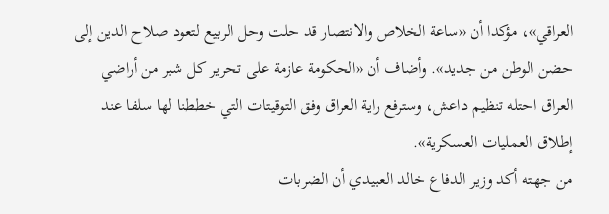العراقي»، مؤكدا أن «ساعة الخلاص والانتصار قد حلت وحل الربيع لتعود صلاح الدين إلى حضن الوطن من جديد». وأضاف أن «الحكومة عازمة على تحرير كل شبر من أراضي العراق احتله تنظيم داعش، وسترفع راية العراق وفق التوقيتات التي خططنا لها سلفا عند إطلاق العمليات العسكرية».
من جهته أكد وزير الدفاع خالد العبيدي أن الضربات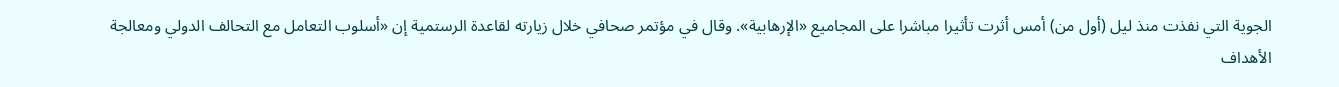الجوية التي نفذت منذ ليل (أول من) أمس أثرت تأثيرا مباشرا على المجاميع «الإرهابية». وقال في مؤتمر صحافي خلال زيارته لقاعدة الرستمية إن «أسلوب التعامل مع التحالف الدولي ومعالجة الأهداف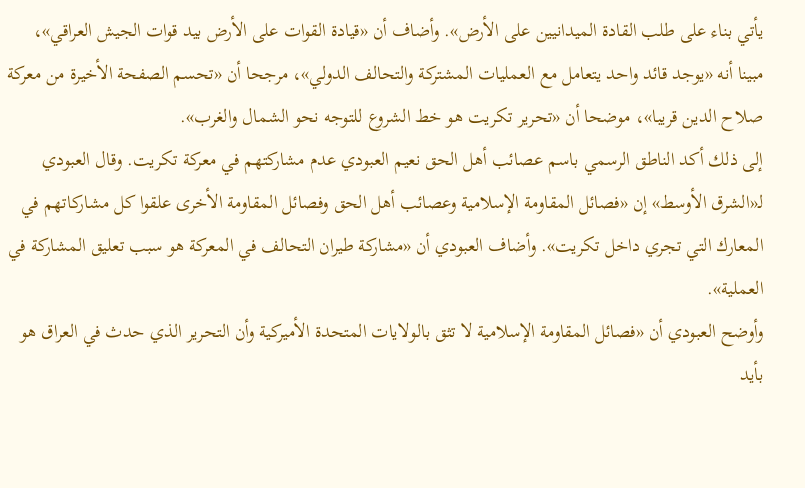يأتي بناء على طلب القادة الميدانيين على الأرض». وأضاف أن «قيادة القوات على الأرض بيد قوات الجيش العراقي»، مبينا أنه «يوجد قائد واحد يتعامل مع العمليات المشتركة والتحالف الدولي»، مرجحا أن «تحسم الصفحة الأخيرة من معركة صلاح الدين قريبا»، موضحا أن «تحرير تكريت هو خط الشروع للتوجه نحو الشمال والغرب».
إلى ذلك أكد الناطق الرسمي باسم عصائب أهل الحق نعيم العبودي عدم مشاركتهم في معركة تكريت. وقال العبودي لـ«الشرق الأوسط» إن «فصائل المقاومة الإسلامية وعصائب أهل الحق وفصائل المقاومة الأخرى علقوا كل مشاركاتهم في المعارك التي تجري داخل تكريت». وأضاف العبودي أن «مشاركة طيران التحالف في المعركة هو سبب تعليق المشاركة في العملية».
وأوضح العبودي أن «فصائل المقاومة الإسلامية لا تثق بالولايات المتحدة الأميركية وأن التحرير الذي حدث في العراق هو بأيد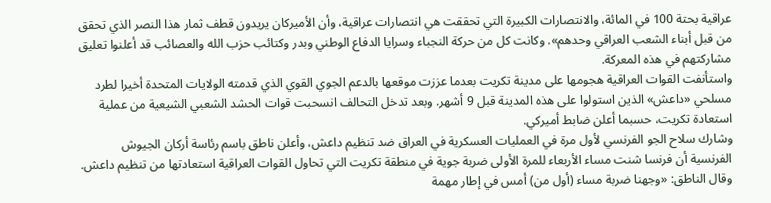عراقية بحتة 100 في المائة، والانتصارات الكبيرة التي تحققت هي انتصارات عراقية، وأن الأميركان يريدون قطف ثمار هذا النصر الذي تحقق من قبل أبناء الشعب العراقي وحدهم». وكانت كل من حركة النجباء وسرايا الدفاع الوطني وبدر وكتائب حزب الله والعصائب قد أعلنوا تعليق مشاركتهم في هذه المعركة.
واستأنفت القوات العراقية هجومها على مدينة تكريت بعدما عززت موقعها بالدعم الجوي القوي الذي قدمته الولايات المتحدة أخيرا لطرد مسلحي «داعش» الذين استولوا على هذه المدينة قبل 9 أشهر. وبعد تدخل التحالف انسحبت قوات الحشد الشعبي الشيعية من عملية استعادة تكريت، حسبما أعلن ضابط أميركي.
وشارك سلاح الجو الفرنسي لأول مرة في العمليات العسكرية في العراق ضد تنظيم داعش، وأعلن ناطق باسم رئاسة أركان الجيوش الفرنسية أن فرنسا شنت مساء الأربعاء للمرة الأولى ضربة جوية في منطقة تكريت التي تحاول القوات العراقية استعادتها من تنظيم داعش.
وقال الناطق: «وجهنا ضربة مساء (أول من) أمس في إطار مهمة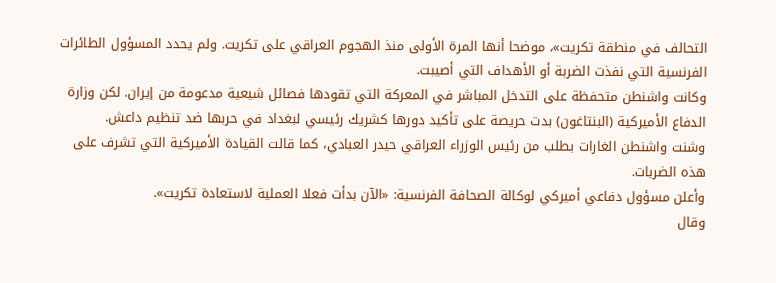التحالف في منطقة تكريت»، موضحا أنها المرة الأولى منذ الهجوم العراقي على تكريت. ولم يحدد المسؤول الطائرات الفرنسية التي نفذت الضربة أو الأهداف التي أصيبت.
وكانت واشنطن متحفظة على التدخل المباشر في المعركة التي تقودها فصائل شيعية مدعومة من إيران. لكن وزارة الدفاع الأميركية (البنتاغون) بدت حريصة على تأكيد دورها كشريك رئيسي لبغداد في حربها ضد تنظيم داعش.
وشنت واشنطن الغارات بطلب من رئيس الوزراء العراقي حيدر العبادي، كما قالت القيادة الأميركية التي تشرف على هذه الضربات.
وأعلن مسؤول دفاعي أميركي لوكالة الصحافة الفرنسية: «الآن بدأت فعلا العملية لاستعادة تكريت».
وقال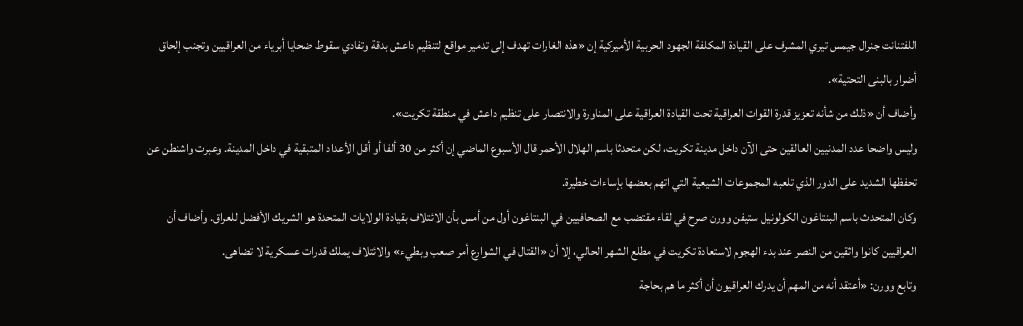اللفتنانت جنرال جيمس تيري المشرف على القيادة المكلفة الجهود الحربية الأميركية إن «هذه الغارات تهدف إلى تدمير مواقع لتنظيم داعش بدقة وتفادي سقوط ضحايا أبرياء من العراقيين وتجنب إلحاق أضرار بالبنى التحتية».
وأضاف أن «ذلك من شأنه تعزيز قدرة القوات العراقية تحت القيادة العراقية على المناورة والانتصار على تنظيم داعش في منطقة تكريت».
وليس واضحا عدد المدنيين العالقين حتى الآن داخل مدينة تكريت، لكن متحدثا باسم الهلال الأحمر قال الأسبوع الماضي إن أكثر من 30 ألفا أو أقل الأعداد المتبقية في داخل المدينة. وعبرت واشنطن عن تحفظها الشديد على الدور الذي تلعبه المجموعات الشيعية التي اتهم بعضها بإساءات خطيرة.
وكان المتحدث باسم البنتاغون الكولونيل ستيفن وورن صرح في لقاء مقتضب مع الصحافيين في البنتاغون أول من أمس بأن الائتلاف بقيادة الولايات المتحدة هو الشريك الأفضل للعراق. وأضاف أن العراقيين كانوا واثقين من النصر عند بدء الهجوم لاستعادة تكريت في مطلع الشهر الحالي، إلا أن «القتال في الشوارع أمر صعب وبطيء» والائتلاف يملك قدرات عسكرية لا تضاهى.
وتابع وورن: «أعتقد أنه من المهم أن يدرك العراقيون أن أكثر ما هم بحاجة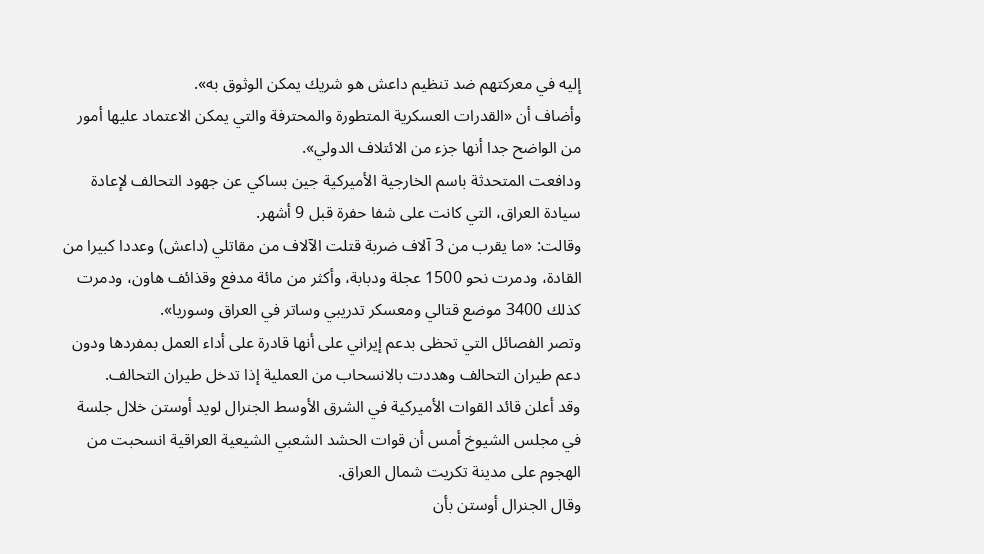إليه في معركتهم ضد تنظيم داعش هو شريك يمكن الوثوق به».
وأضاف أن «القدرات العسكرية المتطورة والمحترفة والتي يمكن الاعتماد عليها أمور من الواضح جدا أنها جزء من الائتلاف الدولي».
ودافعت المتحدثة باسم الخارجية الأميركية جين بساكي عن جهود التحالف لإعادة سيادة العراق، التي كانت على شفا حفرة قبل 9 أشهر.
وقالت: «ما يقرب من 3 آلاف ضربة قتلت الآلاف من مقاتلي (داعش) وعددا كبيرا من القادة، ودمرت نحو 1500 عجلة ودبابة، وأكثر من مائة مدفع وقذائف هاون، ودمرت كذلك 3400 موضع قتالي ومعسكر تدريبي وساتر في العراق وسوريا».
وتصر الفصائل التي تحظى بدعم إيراني على أنها قادرة على أداء العمل بمفردها ودون دعم طيران التحالف وهددت بالانسحاب من العملية إذا تدخل طيران التحالف.
وقد أعلن قائد القوات الأميركية في الشرق الأوسط الجنرال لويد أوستن خلال جلسة في مجلس الشيوخ أمس أن قوات الحشد الشعبي الشيعية العراقية انسحبت من الهجوم على مدينة تكريت شمال العراق.
وقال الجنرال أوستن بأن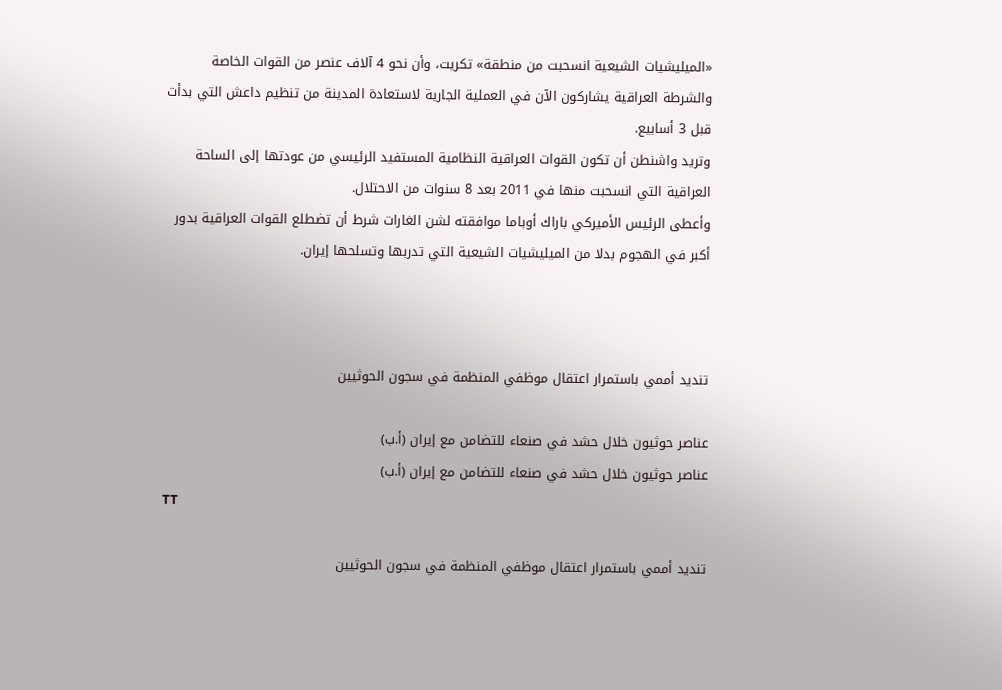«الميليشيات الشيعية انسحبت من منطقة» تكريت، وأن نحو 4 آلاف عنصر من القوات الخاصة والشرطة العراقية يشاركون الآن في العملية الجارية لاستعادة المدينة من تنظيم داعش التي بدأت قبل 3 أسابيع.
وتريد واشنطن أن تكون القوات العراقية النظامية المستفيد الرئيسي من عودتها إلى الساحة العراقية التي انسحبت منها في 2011 بعد 8 سنوات من الاحتلال.
وأعطى الرئيس الأميركي باراك أوباما موافقته لشن الغارات شرط أن تضطلع القوات العراقية بدور أكبر في الهجوم بدلا من الميليشيات الشيعية التي تدربها وتسلحها إيران.



تنديد أممي باستمرار اعتقال موظفي المنظمة في سجون الحوثيين

عناصر حوثيون خلال حشد في صنعاء للتضامن مع إيران (أ.ب)
عناصر حوثيون خلال حشد في صنعاء للتضامن مع إيران (أ.ب)
TT

تنديد أممي باستمرار اعتقال موظفي المنظمة في سجون الحوثيين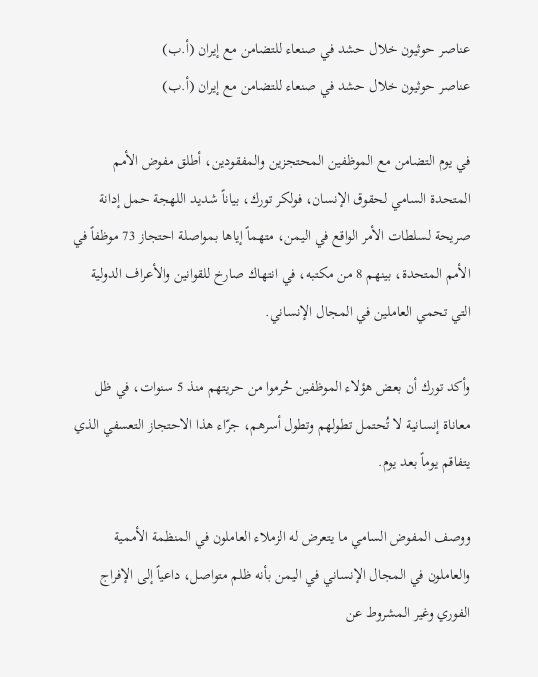عناصر حوثيون خلال حشد في صنعاء للتضامن مع إيران (أ.ب)
عناصر حوثيون خلال حشد في صنعاء للتضامن مع إيران (أ.ب)

في يوم التضامن مع الموظفين المحتجزين والمفقودين، أطلق مفوض الأمم المتحدة السامي لحقوق الإنسان، فولكر تورك، بياناً شديد اللهجة حمل إدانة صريحة لسلطات الأمر الواقع في اليمن، متهماً إياها بمواصلة احتجاز 73 موظفاً في الأمم المتحدة، بينهم 8 من مكتبه، في انتهاك صارخ للقوانين والأعراف الدولية التي تحمي العاملين في المجال الإنساني.

وأكد تورك أن بعض هؤلاء الموظفين حُرموا من حريتهم منذ 5 سنوات، في ظل معاناة إنسانية لا تُحتمل تطولهم وتطول أسرهم، جرّاء هذا الاحتجاز التعسفي الذي يتفاقم يوماً بعد يوم.

ووصف المفوض السامي ما يتعرض له الزملاء العاملون في المنظمة الأممية والعاملون في المجال الإنساني في اليمن بأنه ظلم متواصل، داعياً إلى الإفراج الفوري وغير المشروط عن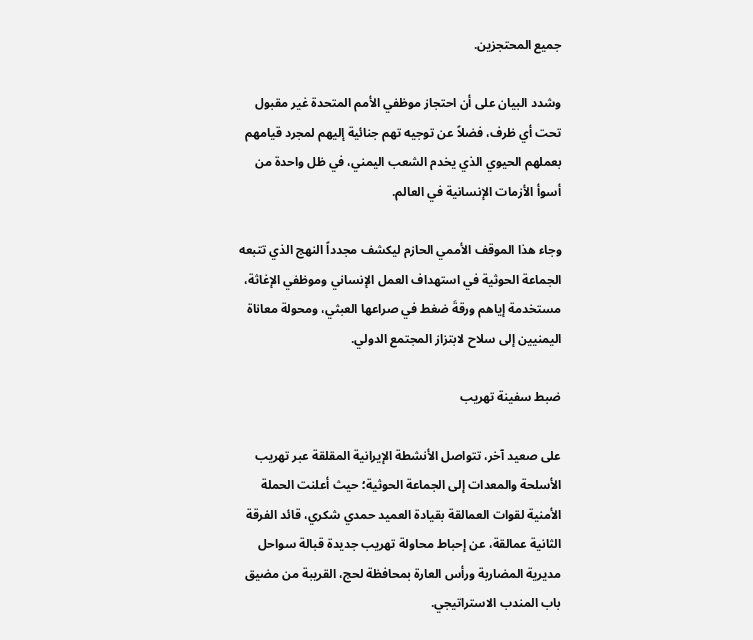جميع المحتجزين.

وشدد البيان على أن احتجاز موظفي الأمم المتحدة غير مقبول تحت أي ظرف، فضلاً عن توجيه تهم جنائية إليهم لمجرد قيامهم بعملهم الحيوي الذي يخدم الشعب اليمني، في ظل واحدة من أسوأ الأزمات الإنسانية في العالم.

وجاء هذا الموقف الأممي الحازم ليكشف مجدداً النهج الذي تتبعه الجماعة الحوثية في استهداف العمل الإنساني وموظفي الإغاثة، مستخدمة إياهم ورقةَ ضغط في صراعها العبثي، ومحولة معاناة اليمنيين إلى سلاح لابتزاز المجتمع الدولي.

ضبط سفينة تهريب

على صعيد آخر، تتواصل الأنشطة الإيرانية المقلقة عبر تهريب الأسلحة والمعدات إلى الجماعة الحوثية؛ حيث أعلنت الحملة الأمنية لقوات العمالقة بقيادة العميد حمدي شكري، قائد الفرقة الثانية عمالقة، عن إحباط محاولة تهريب جديدة قبالة سواحل مديرية المضاربة ورأس العارة بمحافظة لحج، القريبة من مضيق باب المندب الاستراتيجي.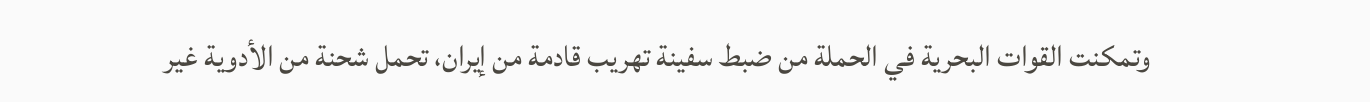وتمكنت القوات البحرية في الحملة من ضبط سفينة تهريب قادمة من إيران، تحمل شحنة من الأدوية غير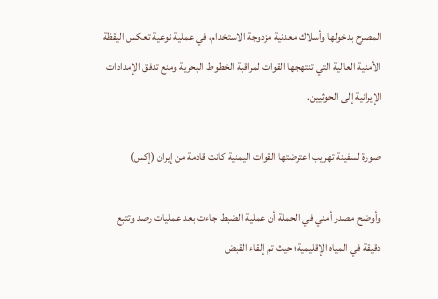المصرح بدخولها وأسلاك معدنية مزدوجة الاستخدام، في عملية نوعية تعكس اليقظة الأمنية العالية التي تنتهجها القوات لمراقبة الخطوط البحرية ومنع تدفق الإمدادات الإيرانية إلى الحوثيين.

صورة لسفينة تهريب اعترضتها القوات اليمنية كانت قادمة من إيران (إكس)

وأوضح مصدر أمني في الحملة أن عملية الضبط جاءت بعد عمليات رصد وتتبع دقيقة في المياه الإقليمية؛ حيث تم إلقاء القبض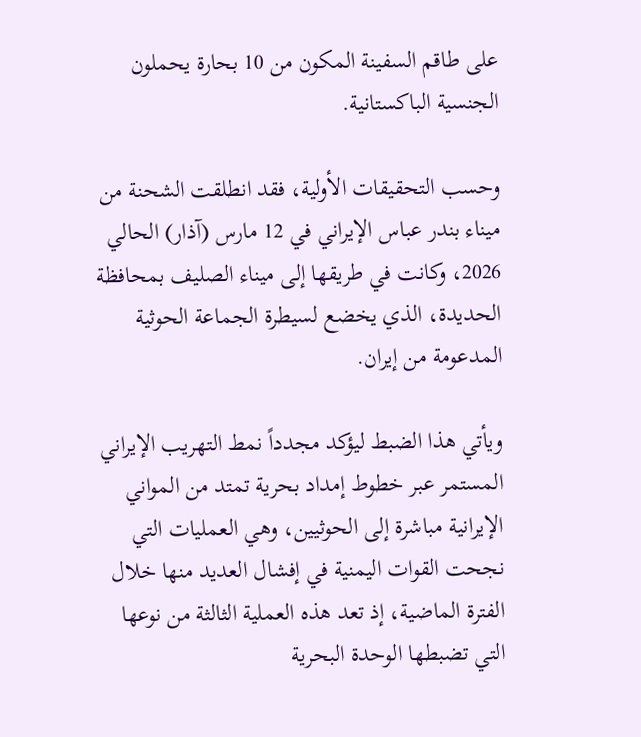على طاقم السفينة المكون من 10 بحارة يحملون الجنسية الباكستانية.

وحسب التحقيقات الأولية، فقد انطلقت الشحنة من ميناء بندر عباس الإيراني في 12 مارس (آذار) الحالي 2026، وكانت في طريقها إلى ميناء الصليف بمحافظة الحديدة، الذي يخضع لسيطرة الجماعة الحوثية المدعومة من إيران.

ويأتي هذا الضبط ليؤكد مجدداً نمط التهريب الإيراني المستمر عبر خطوط إمداد بحرية تمتد من المواني الإيرانية مباشرة إلى الحوثيين، وهي العمليات التي نجحت القوات اليمنية في إفشال العديد منها خلال الفترة الماضية، إذ تعد هذه العملية الثالثة من نوعها التي تضبطها الوحدة البحرية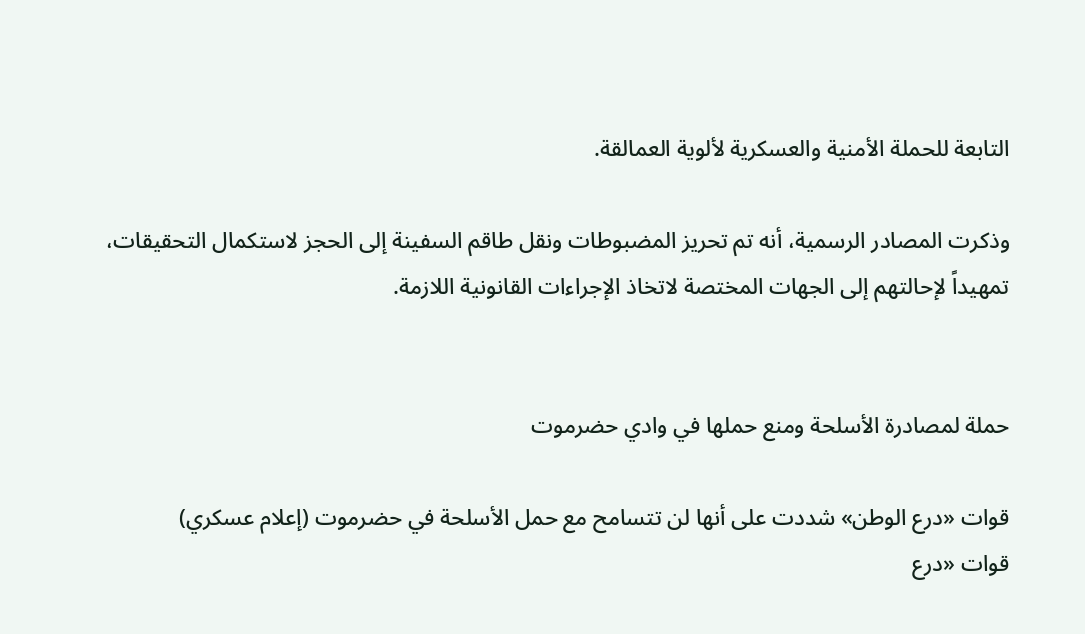التابعة للحملة الأمنية والعسكرية لألوية العمالقة.

وذكرت المصادر الرسمية، أنه تم تحريز المضبوطات ونقل طاقم السفينة إلى الحجز لاستكمال التحقيقات، تمهيداً لإحالتهم إلى الجهات المختصة لاتخاذ الإجراءات القانونية اللازمة.


حملة لمصادرة الأسلحة ومنع حملها في وادي حضرموت

قوات «درع الوطن» شددت على أنها لن تتسامح مع حمل الأسلحة في حضرموت (إعلام عسكري)
قوات «درع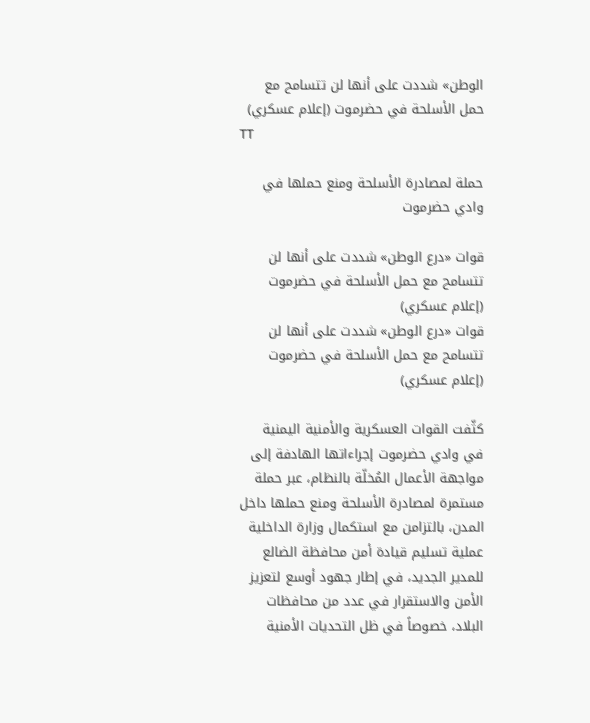الوطن» شددت على أنها لن تتسامح مع حمل الأسلحة في حضرموت (إعلام عسكري)
TT

حملة لمصادرة الأسلحة ومنع حملها في وادي حضرموت

قوات «درع الوطن» شددت على أنها لن تتسامح مع حمل الأسلحة في حضرموت (إعلام عسكري)
قوات «درع الوطن» شددت على أنها لن تتسامح مع حمل الأسلحة في حضرموت (إعلام عسكري)

كثّفت القوات العسكرية والأمنية اليمنية في وادي حضرموت إجراءاتها الهادفة إلى مواجهة الأعمال المُخلّة بالنظام، عبر حملة مستمرة لمصادرة الأسلحة ومنع حملها داخل المدن، بالتزامن مع استكمال وزارة الداخلية عملية تسليم قيادة أمن محافظة الضالع للمدير الجديد، في إطار جهود أوسع لتعزيز الأمن والاستقرار في عدد من محافظات البلاد، خصوصاً في ظل التحديات الأمنية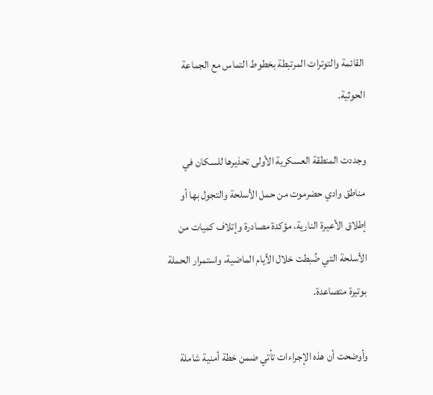القائمة والتوترات المرتبطة بخطوط التماس مع الجماعة الحوثية.

وجددت المنطقة العسكرية الأولى تحذيرها للسكان في مناطق وادي حضرموت من حمل الأسلحة والتجول بها أو إطلاق الأعيرة النارية، مؤكدة مصادرة وإتلاف كميات من الأسلحة التي ضُبطت خلال الأيام الماضية، واستمرار الحملة بوتيرة متصاعدة.

وأوضحت أن هذه الإجراءات تأتي ضمن خطة أمنية شاملة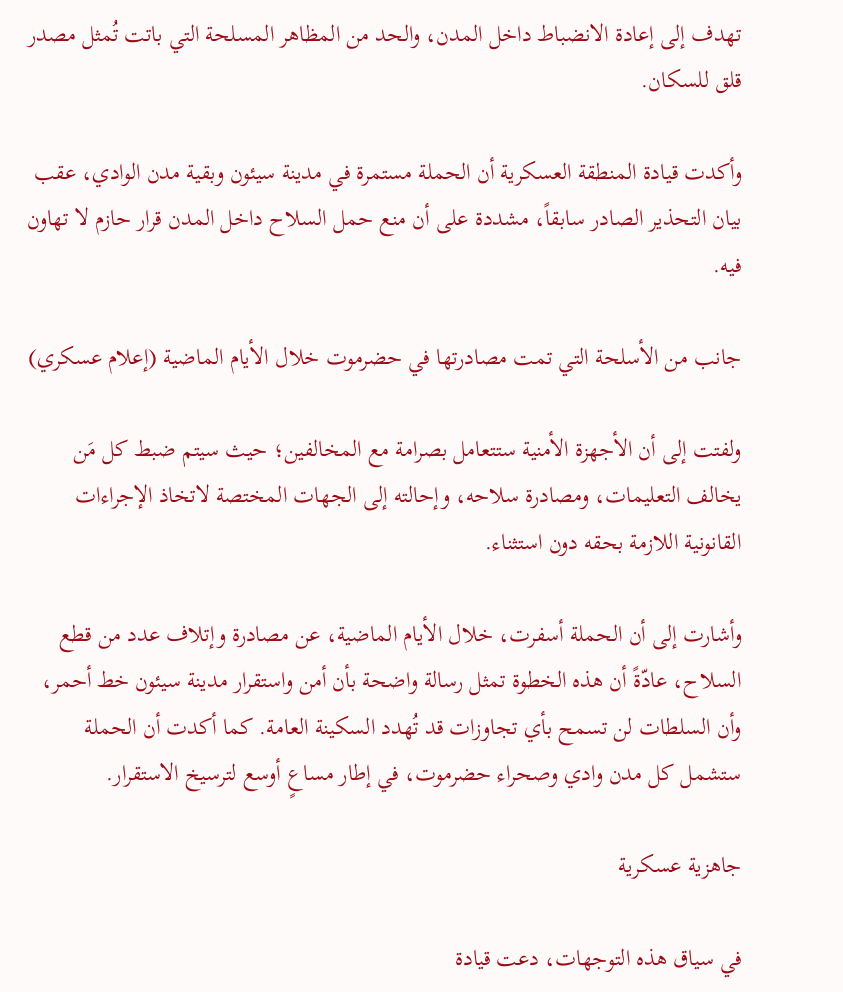تهدف إلى إعادة الانضباط داخل المدن، والحد من المظاهر المسلحة التي باتت تُمثل مصدر قلق للسكان.

وأكدت قيادة المنطقة العسكرية أن الحملة مستمرة في مدينة سيئون وبقية مدن الوادي، عقب بيان التحذير الصادر سابقاً، مشددة على أن منع حمل السلاح داخل المدن قرار حازم لا تهاون فيه.

جانب من الأسلحة التي تمت مصادرتها في حضرموت خلال الأيام الماضية (إعلام عسكري)

ولفتت إلى أن الأجهزة الأمنية ستتعامل بصرامة مع المخالفين؛ حيث سيتم ضبط كل مَن يخالف التعليمات، ومصادرة سلاحه، وإحالته إلى الجهات المختصة لاتخاذ الإجراءات القانونية اللازمة بحقه دون استثناء.

وأشارت إلى أن الحملة أسفرت، خلال الأيام الماضية، عن مصادرة وإتلاف عدد من قطع السلاح، عادّةً أن هذه الخطوة تمثل رسالة واضحة بأن أمن واستقرار مدينة سيئون خط أحمر، وأن السلطات لن تسمح بأي تجاوزات قد تُهدد السكينة العامة. كما أكدت أن الحملة ستشمل كل مدن وادي وصحراء حضرموت، في إطار مساعٍ أوسع لترسيخ الاستقرار.

جاهزية عسكرية

في سياق هذه التوجهات، دعت قيادة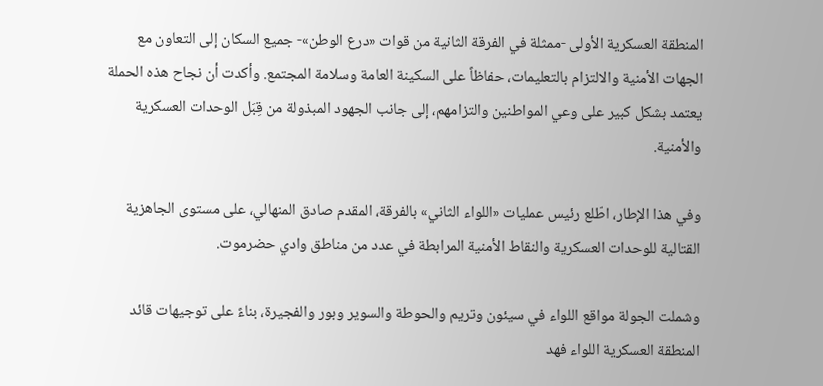المنطقة العسكرية الأولى -ممثلة في الفرقة الثانية من قوات «درع الوطن»- جميع السكان إلى التعاون مع الجهات الأمنية والالتزام بالتعليمات، حفاظاً على السكينة العامة وسلامة المجتمع. وأكدت أن نجاح هذه الحملة يعتمد بشكل كبير على وعي المواطنين والتزامهم، إلى جانب الجهود المبذولة من قِبَل الوحدات العسكرية والأمنية.

وفي هذا الإطار، اطّلع رئيس عمليات «اللواء الثاني» بالفرقة، المقدم صادق المنهالي، على مستوى الجاهزية القتالية للوحدات العسكرية والنقاط الأمنية المرابطة في عدد من مناطق وادي حضرموت.

وشملت الجولة مواقع اللواء في سيئون وتريم والحوطة والسوير وبور والفجيرة، بناءً على توجيهات قائد المنطقة العسكرية اللواء فهد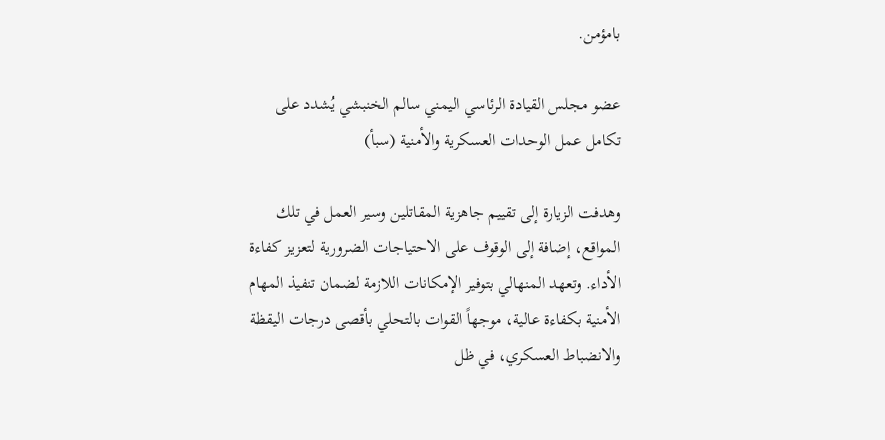بامؤمن.

عضو مجلس القيادة الرئاسي اليمني سالم الخنبشي يُشدد على تكامل عمل الوحدات العسكرية والأمنية (سبأ)

وهدفت الزيارة إلى تقييم جاهزية المقاتلين وسير العمل في تلك المواقع، إضافة إلى الوقوف على الاحتياجات الضرورية لتعزيز كفاءة الأداء. وتعهد المنهالي بتوفير الإمكانات اللازمة لضمان تنفيذ المهام الأمنية بكفاءة عالية، موجهاً القوات بالتحلي بأقصى درجات اليقظة والانضباط العسكري، في ظل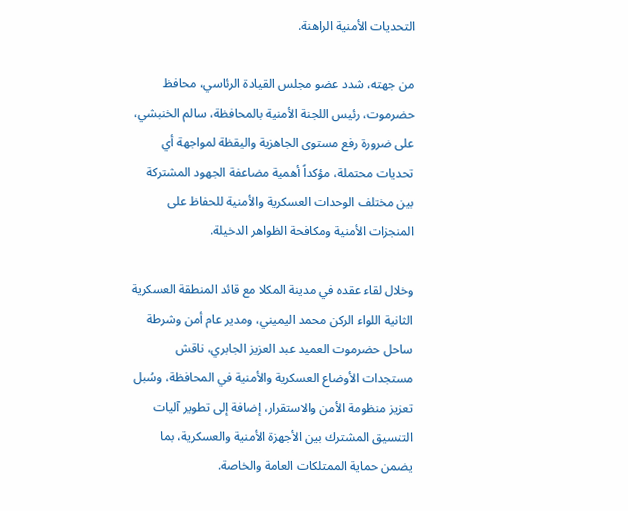التحديات الأمنية الراهنة.

من جهته، شدد عضو مجلس القيادة الرئاسي، محافظ حضرموت، رئيس اللجنة الأمنية بالمحافظة، سالم الخنبشي، على ضرورة رفع مستوى الجاهزية واليقظة لمواجهة أي تحديات محتملة، مؤكداً أهمية مضاعفة الجهود المشتركة بين مختلف الوحدات العسكرية والأمنية للحفاظ على المنجزات الأمنية ومكافحة الظواهر الدخيلة.

وخلال لقاء عقده في مدينة المكلا مع قائد المنطقة العسكرية الثانية اللواء الركن محمد اليميني، ومدير عام أمن وشرطة ساحل حضرموت العميد عبد العزيز الجابري، ناقش مستجدات الأوضاع العسكرية والأمنية في المحافظة، وسُبل تعزيز منظومة الأمن والاستقرار، إضافة إلى تطوير آليات التنسيق المشترك بين الأجهزة الأمنية والعسكرية، بما يضمن حماية الممتلكات العامة والخاصة.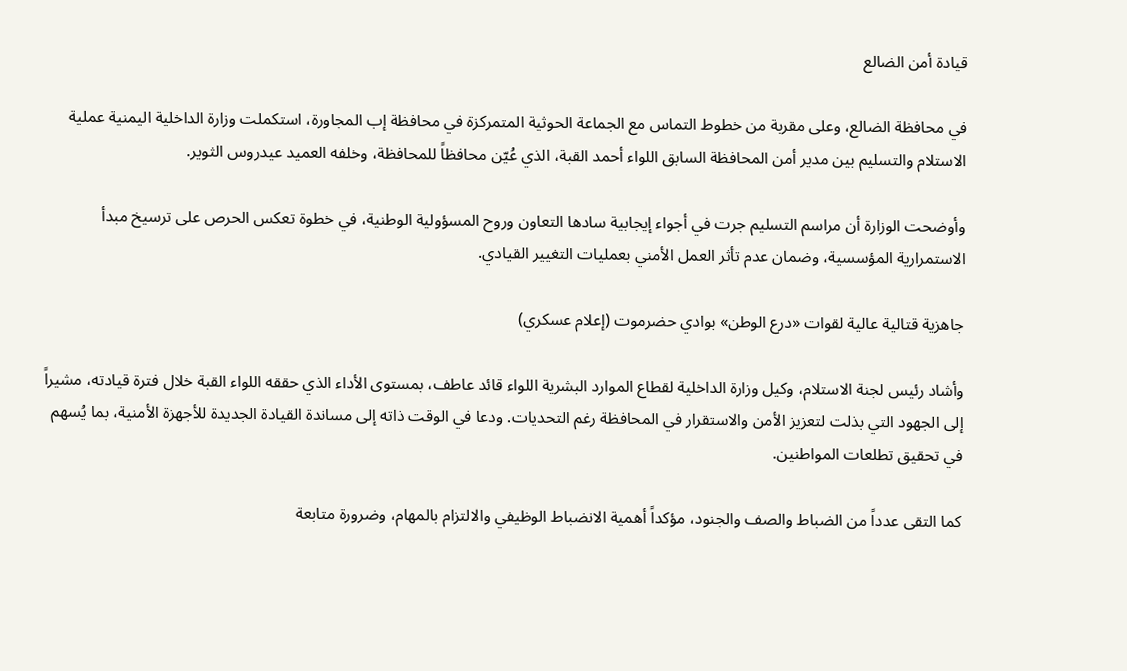قيادة أمن الضالع

في محافظة الضالع، وعلى مقربة من خطوط التماس مع الجماعة الحوثية المتمركزة في محافظة إب المجاورة، استكملت وزارة الداخلية اليمنية عملية الاستلام والتسليم بين مدير أمن المحافظة السابق اللواء أحمد القبة، الذي عُيّن محافظاً للمحافظة، وخلفه العميد عيدروس الثوير.

وأوضحت الوزارة أن مراسم التسليم جرت في أجواء إيجابية سادها التعاون وروح المسؤولية الوطنية، في خطوة تعكس الحرص على ترسيخ مبدأ الاستمرارية المؤسسية، وضمان عدم تأثر العمل الأمني بعمليات التغيير القيادي.

جاهزية قتالية عالية لقوات «درع الوطن» بوادي حضرموت (إعلام عسكري)

وأشاد رئيس لجنة الاستلام، وكيل وزارة الداخلية لقطاع الموارد البشرية اللواء قائد عاطف، بمستوى الأداء الذي حققه اللواء القبة خلال فترة قيادته، مشيراً إلى الجهود التي بذلت لتعزيز الأمن والاستقرار في المحافظة رغم التحديات. ودعا في الوقت ذاته إلى مساندة القيادة الجديدة للأجهزة الأمنية، بما يُسهم في تحقيق تطلعات المواطنين.

كما التقى عدداً من الضباط والصف والجنود، مؤكداً أهمية الانضباط الوظيفي والالتزام بالمهام، وضرورة متابعة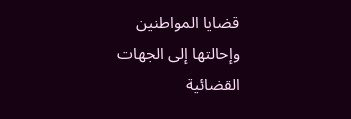قضايا المواطنين وإحالتها إلى الجهات القضائية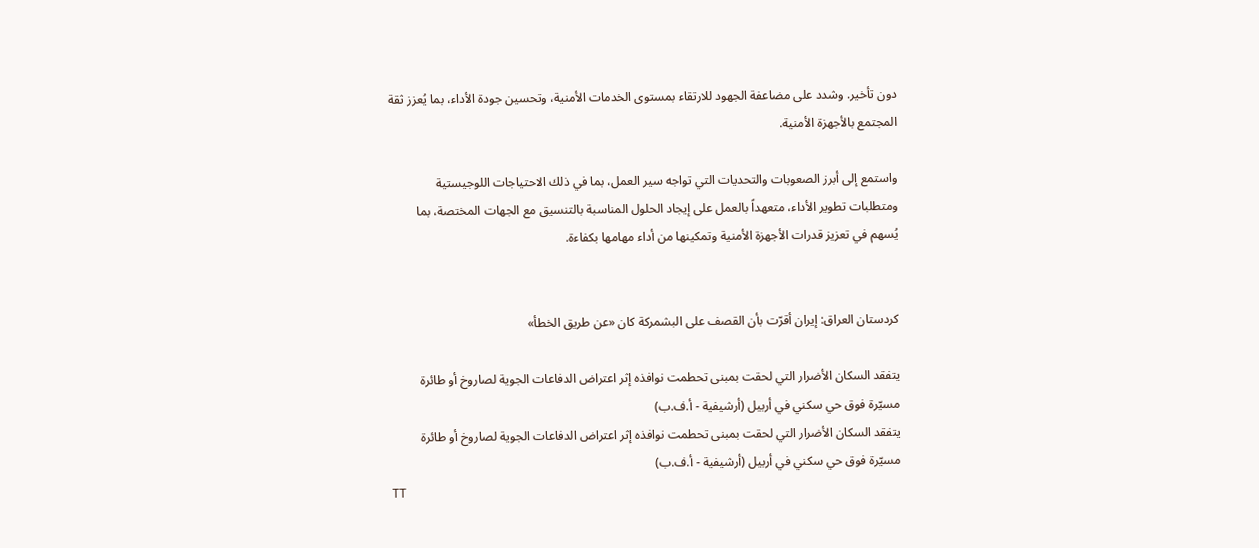دون تأخير. وشدد على مضاعفة الجهود للارتقاء بمستوى الخدمات الأمنية، وتحسين جودة الأداء، بما يُعزز ثقة المجتمع بالأجهزة الأمنية.

واستمع إلى أبرز الصعوبات والتحديات التي تواجه سير العمل، بما في ذلك الاحتياجات اللوجيستية ومتطلبات تطوير الأداء، متعهداً بالعمل على إيجاد الحلول المناسبة بالتنسيق مع الجهات المختصة، بما يُسهم في تعزيز قدرات الأجهزة الأمنية وتمكينها من أداء مهامها بكفاءة.


كردستان العراق: إيران أقرّت بأن القصف على البشمركة كان «عن طريق الخطأ»

يتفقد السكان الأضرار التي لحقت بمبنى تحطمت نوافذه إثر اعتراض الدفاعات الجوية لصاروخ أو طائرة مسيّرة فوق حي سكني في أربيل (أرشيفية - أ.ف.ب)
يتفقد السكان الأضرار التي لحقت بمبنى تحطمت نوافذه إثر اعتراض الدفاعات الجوية لصاروخ أو طائرة مسيّرة فوق حي سكني في أربيل (أرشيفية - أ.ف.ب)
TT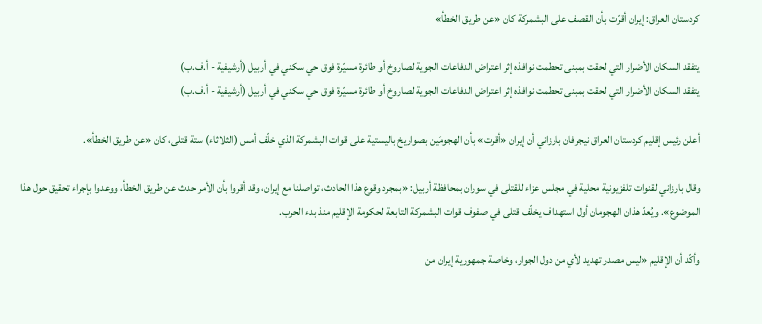كردستان العراق: إيران أقرّت بأن القصف على البشمركة كان «عن طريق الخطأ»

يتفقد السكان الأضرار التي لحقت بمبنى تحطمت نوافذه إثر اعتراض الدفاعات الجوية لصاروخ أو طائرة مسيّرة فوق حي سكني في أربيل (أرشيفية - أ.ف.ب)
يتفقد السكان الأضرار التي لحقت بمبنى تحطمت نوافذه إثر اعتراض الدفاعات الجوية لصاروخ أو طائرة مسيّرة فوق حي سكني في أربيل (أرشيفية - أ.ف.ب)

أعلن رئيس إقليم كردستان العراق نيجرفان بارزاني أن إيران «أقرت» بأن الهجومَين بصواريخ باليستية على قوات البشمركة الذي خلّف أمس (الثلاثاء) ستة قتلى، كان «عن طريق الخطأ».

وقال بارزاني لقنوات تلفزيونية محلية في مجلس عزاء للقتلى في سوران بمحافظة أربيل: «بمجرد وقوع هذا الحادث، تواصلنا مع إيران، وقد أقروا بأن الأمر حدث عن طريق الخطأ، ووعدوا بإجراء تحقيق حول هذا الموضوع». ويُعدّ هذان الهجومان أول استهداف يخلّف قتلى في صفوف قوات البشمركة التابعة لحكومة الإقليم منذ بدء الحرب.

وأكّد أن الإقليم «ليس مصدر تهديد لأي من دول الجوار، وخاصة جمهورية إيران من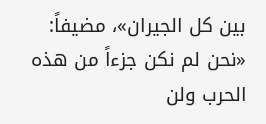بين كل الجيران»، مضيفاً: «نحن لم نكن جزءاً من هذه الحرب ولن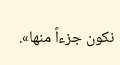نكون جزءاً منها».